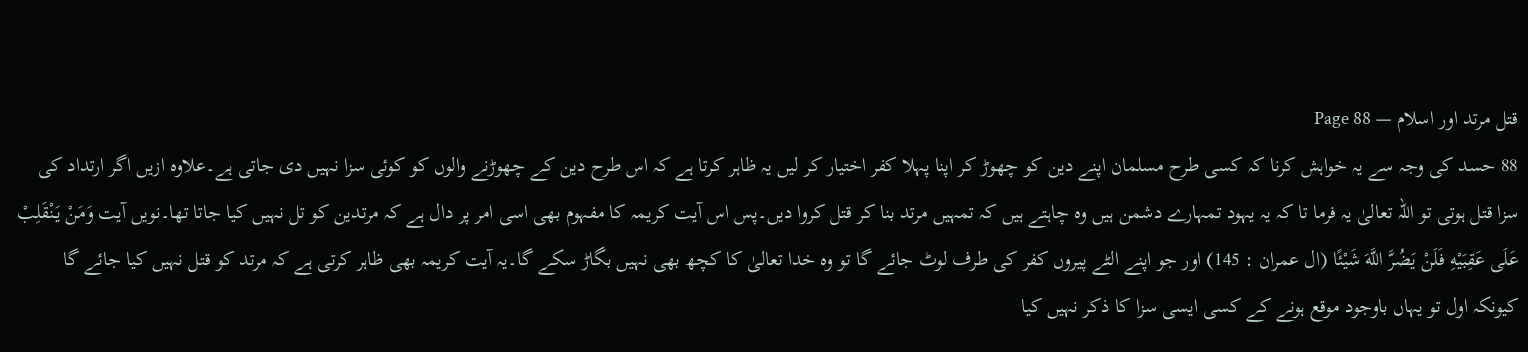قتل مرتد اور اسلام — Page 88
88 حسد کی وجہ سے یہ خواہش کرنا کہ کسی طرح مسلمان اپنے دین کو چھوڑ کر اپنا پہلا کفر اختیار کر لیں یہ ظاہر کرتا ہے کہ اس طرح دین کے چھوڑنے والوں کو کوئی سزا نہیں دی جاتی ہے۔علاوہ ازیں اگر ارتداد کی سزا قتل ہوتی تو اللہ تعالیٰ یہ فرما تا کہ یہ یہود تمہارے دشمن ہیں وہ چاہتے ہیں کہ تمہیں مرتد بنا کر قتل کروا دیں۔پس اس آیت کریمہ کا مفہوم بھی اسی امر پر دال ہے کہ مرتدین کو تل نہیں کیا جاتا تھا۔نویں آیت وَمَنْ يَنْقَلِبْ عَلَى عَقِبَيْهِ فَلَنْ يَضُرَّ اللَّهَ شَيْئًا (ال عمران : 145) اور جو اپنے الٹے پیروں کفر کی طرف لوٹ جائے گا تو وہ خدا تعالیٰ کا کچھ بھی نہیں بگاڑ سکے گا۔یہ آیت کریمہ بھی ظاہر کرتی ہے کہ مرتد کو قتل نہیں کیا جائے گا کیونکہ اول تو یہاں باوجود موقع ہونے کے کسی ایسی سزا کا ذکر نہیں کیا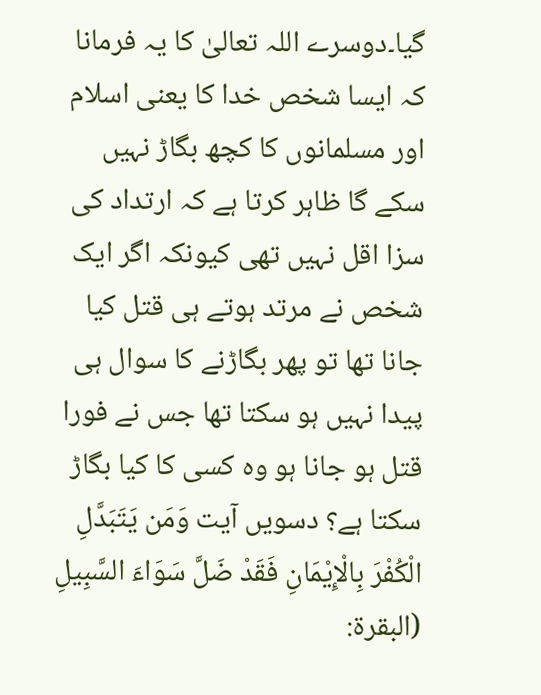گیا۔دوسرے اللہ تعالیٰ کا یہ فرمانا کہ ایسا شخص خدا کا یعنی اسلام اور مسلمانوں کا کچھ بگاڑ نہیں سکے گا ظاہر کرتا ہے کہ ارتداد کی سزا اقل نہیں تھی کیونکہ اگر ایک شخص نے مرتد ہوتے ہی قتل کیا جانا تھا تو پھر بگاڑنے کا سوال ہی پیدا نہیں ہو سکتا تھا جس نے فورا قتل ہو جانا ہو وہ کسی کا کیا بگاڑ سکتا ہے؟ دسویں آیت وَمَن يَتَبَدَّلِ الْكُفْرَ بِالْإِيْمَانِ فَقَدْ ضَلَّ سَوَاءَ السَّبِيلِ (البقرة: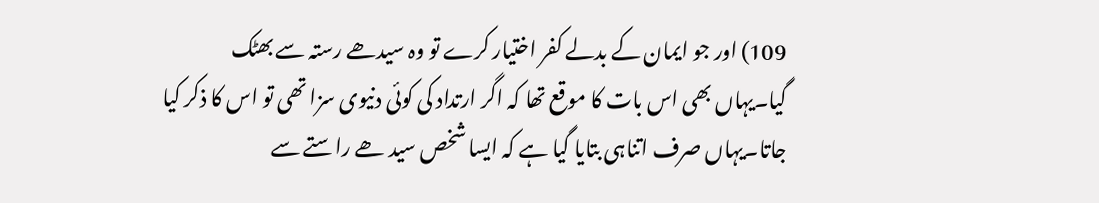109) اور جو ایمان کے بدلے کفر اختیار کرے تو وہ سیدھے رستہ سے بھٹک گیا۔یہاں بھی اس بات کا موقع تھا کہ اگر ارتداد کی کوئی دنیوی سزا تھی تو اس کا ذکر کیا جاتا۔یہاں صرف اتناہی بتایا گیا ہے کہ ایسا شخص سید ھے راستے سے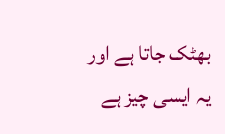بھٹک جاتا ہے اور یہ ایسی چیز ہے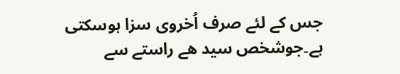جس کے لئے صرف اُخروی سزا ہوسکتی ہے۔جوشخص سید ھے راستے سے